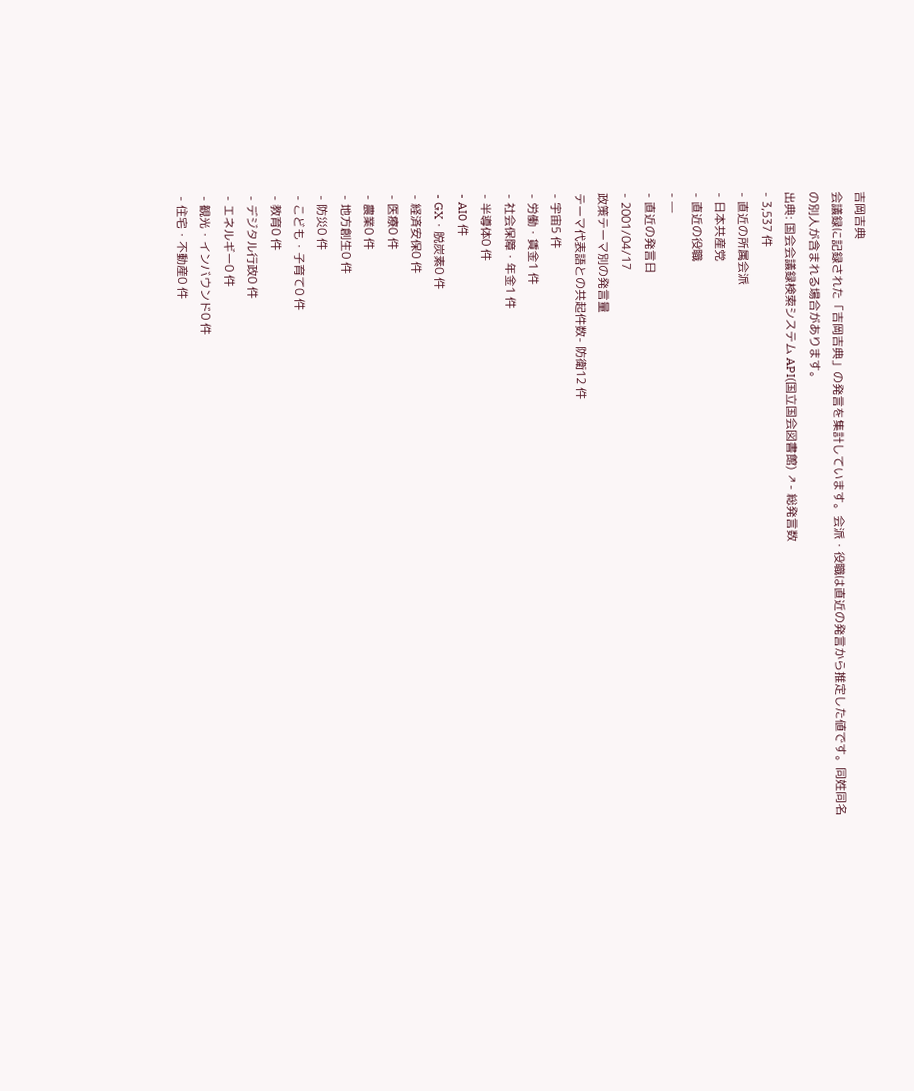吉岡吉典
会議録に記録された「吉岡吉典」の発言を集計しています。会派・役職は直近の発言から推定した値です。同姓同名の別人が含まれる場合があります。
出典: 国会会議録検索システム API(国立国会図書館) ↗- 総発言数
- 3,537 件
- 直近の所属会派
- 日本共産党
- 直近の役職
- —
- 直近の発言日
- 2001/04/17
政策テーマ別の発言量
テーマ代表語との共起件数- 防衛12 件
- 宇宙5 件
- 労働・賃金1 件
- 社会保障・年金1 件
- 半導体0 件
- AI0 件
- GX・脱炭素0 件
- 経済安保0 件
- 医療0 件
- 農業0 件
- 地方創生0 件
- 防災0 件
- こども・子育て0 件
- 教育0 件
- デジタル行政0 件
- エネルギー0 件
- 観光・インバウンド0 件
- 住宅・不動産0 件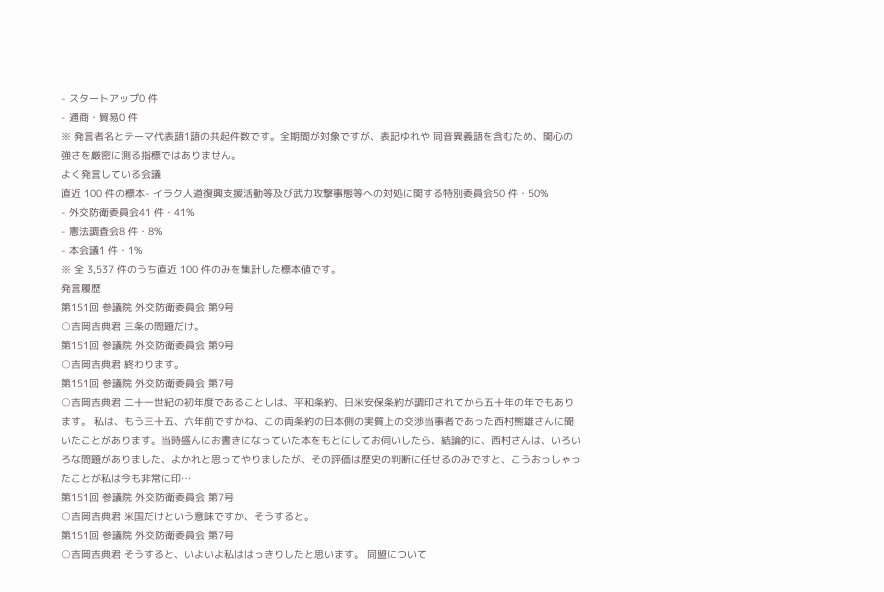- スタートアップ0 件
- 通商・貿易0 件
※ 発言者名とテーマ代表語1語の共起件数です。全期間が対象ですが、表記ゆれや 同音異義語を含むため、関心の強さを厳密に測る指標ではありません。
よく発言している会議
直近 100 件の標本- イラク人道復興支援活動等及び武力攻撃事態等への対処に関する特別委員会50 件・50%
- 外交防衛委員会41 件・41%
- 憲法調査会8 件・8%
- 本会議1 件・1%
※ 全 3,537 件のうち直近 100 件のみを集計した標本値です。
発言履歴
第151回 参議院 外交防衛委員会 第9号
○吉岡吉典君 三条の問題だけ。
第151回 参議院 外交防衛委員会 第9号
○吉岡吉典君 終わります。
第151回 参議院 外交防衛委員会 第7号
○吉岡吉典君 二十一世紀の初年度であることしは、平和条約、日米安保条約が調印されてから五十年の年でもあります。 私は、もう三十五、六年前ですかね、この両条約の日本側の実質上の交渉当事者であった西村熊雄さんに聞いたことがあります。当時盛んにお書きになっていた本をもとにしてお伺いしたら、結論的に、西村さんは、いろいろな問題がありました、よかれと思ってやりましたが、その評価は歴史の判断に任せるのみですと、こうおっしゃったことが私は今も非常に印…
第151回 参議院 外交防衛委員会 第7号
○吉岡吉典君 米国だけという意味ですか、そうすると。
第151回 参議院 外交防衛委員会 第7号
○吉岡吉典君 そうすると、いよいよ私ははっきりしたと思います。 同盟について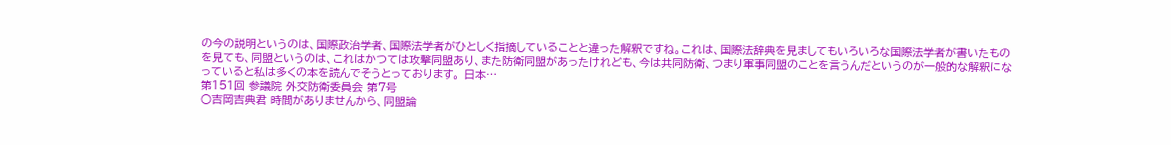の今の説明というのは、国際政治学者、国際法学者がひとしく指摘していることと違った解釈ですね。これは、国際法辞典を見ましてもいろいろな国際法学者が書いたものを見ても、同盟というのは、これはかつては攻撃同盟あり、また防衛同盟があったけれども、今は共同防衛、つまり軍事同盟のことを言うんだというのが一般的な解釈になっていると私は多くの本を読んでそうとっております。 日本…
第151回 参議院 外交防衛委員会 第7号
○吉岡吉典君 時間がありませんから、同盟論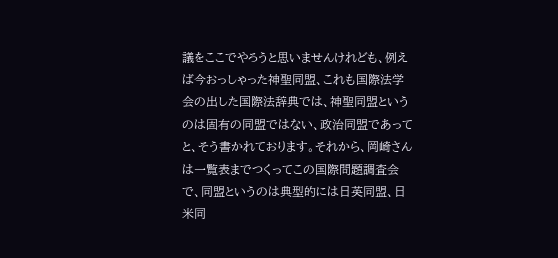議をここでやろうと思いませんけれども、例えば今おっしゃった神聖同盟、これも国際法学会の出した国際法辞典では、神聖同盟というのは固有の同盟ではない、政治同盟であってと、そう書かれております。それから、岡崎さんは一覧表までつくってこの国際問題調査会で、同盟というのは典型的には日英同盟、日米同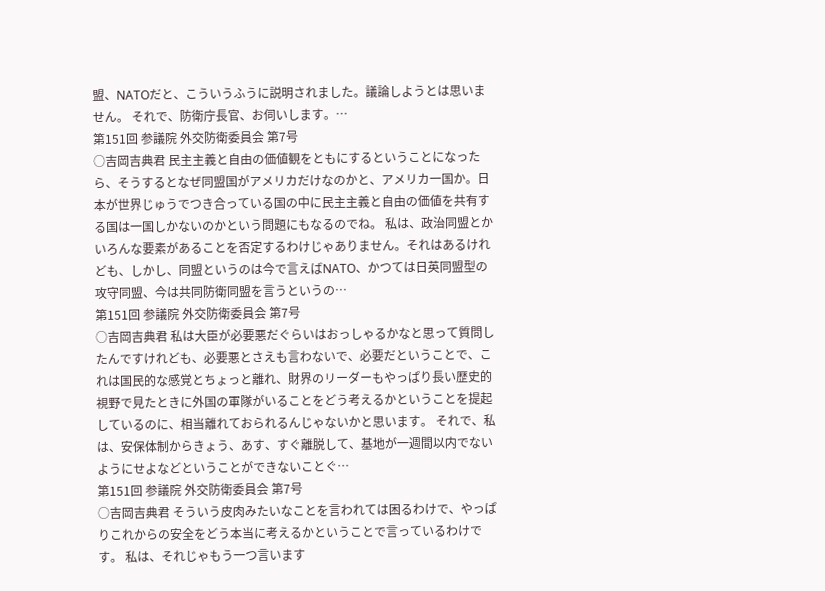盟、NATOだと、こういうふうに説明されました。議論しようとは思いません。 それで、防衛庁長官、お伺いします。…
第151回 参議院 外交防衛委員会 第7号
○吉岡吉典君 民主主義と自由の価値観をともにするということになったら、そうするとなぜ同盟国がアメリカだけなのかと、アメリカ一国か。日本が世界じゅうでつき合っている国の中に民主主義と自由の価値を共有する国は一国しかないのかという問題にもなるのでね。 私は、政治同盟とかいろんな要素があることを否定するわけじゃありません。それはあるけれども、しかし、同盟というのは今で言えばNATO、かつては日英同盟型の攻守同盟、今は共同防衛同盟を言うというの…
第151回 参議院 外交防衛委員会 第7号
○吉岡吉典君 私は大臣が必要悪だぐらいはおっしゃるかなと思って質問したんですけれども、必要悪とさえも言わないで、必要だということで、これは国民的な感覚とちょっと離れ、財界のリーダーもやっぱり長い歴史的視野で見たときに外国の軍隊がいることをどう考えるかということを提起しているのに、相当離れておられるんじゃないかと思います。 それで、私は、安保体制からきょう、あす、すぐ離脱して、基地が一週間以内でないようにせよなどということができないことぐ…
第151回 参議院 外交防衛委員会 第7号
○吉岡吉典君 そういう皮肉みたいなことを言われては困るわけで、やっぱりこれからの安全をどう本当に考えるかということで言っているわけです。 私は、それじゃもう一つ言います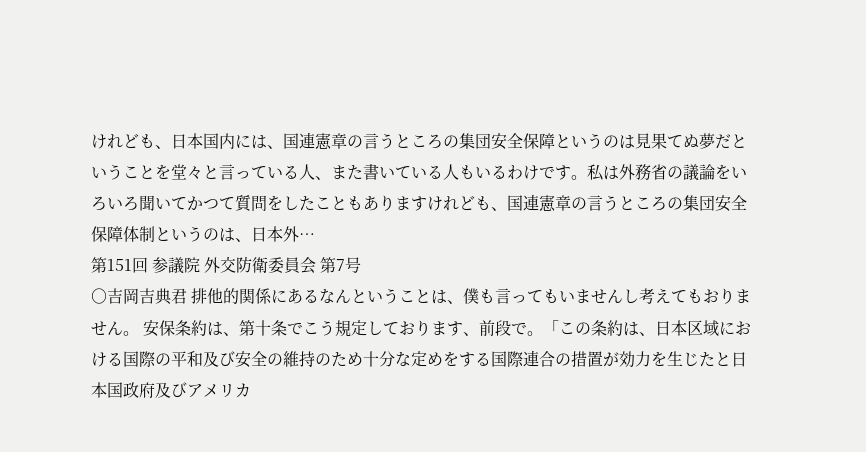けれども、日本国内には、国連憲章の言うところの集団安全保障というのは見果てぬ夢だということを堂々と言っている人、また書いている人もいるわけです。私は外務省の議論をいろいろ聞いてかつて質問をしたこともありますけれども、国連憲章の言うところの集団安全保障体制というのは、日本外…
第151回 参議院 外交防衛委員会 第7号
○吉岡吉典君 排他的関係にあるなんということは、僕も言ってもいませんし考えてもおりません。 安保条約は、第十条でこう規定しております、前段で。「この条約は、日本区域における国際の平和及び安全の維持のため十分な定めをする国際連合の措置が効力を生じたと日本国政府及びアメリカ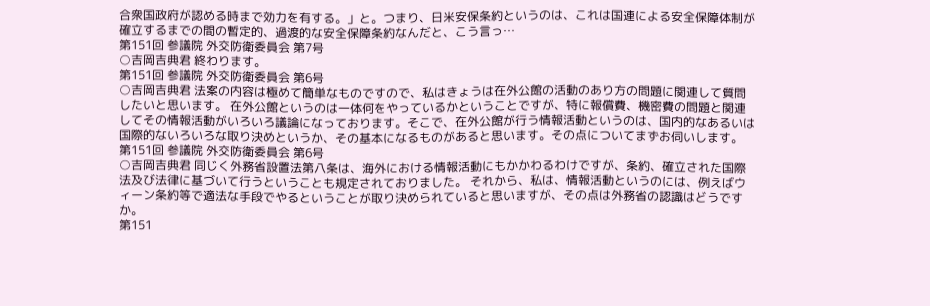合衆国政府が認める時まで効力を有する。」と。つまり、日米安保条約というのは、これは国連による安全保障体制が確立するまでの間の暫定的、過渡的な安全保障条約なんだと、こう言っ…
第151回 参議院 外交防衛委員会 第7号
○吉岡吉典君 終わります。
第151回 参議院 外交防衛委員会 第6号
○吉岡吉典君 法案の内容は極めて簡単なものですので、私はきょうは在外公館の活動のあり方の問題に関連して質問したいと思います。 在外公館というのは一体何をやっているかということですが、特に報償費、機密費の問題と関連してその情報活動がいろいろ議論になっております。そこで、在外公館が行う情報活動というのは、国内的なあるいは国際的ないろいろな取り決めというか、その基本になるものがあると思います。その点についてまずお伺いします。
第151回 参議院 外交防衛委員会 第6号
○吉岡吉典君 同じく外務省設置法第八条は、海外における情報活動にもかかわるわけですが、条約、確立された国際法及び法律に基づいて行うということも規定されておりました。 それから、私は、情報活動というのには、例えばウィーン条約等で適法な手段でやるということが取り決められていると思いますが、その点は外務省の認識はどうですか。
第151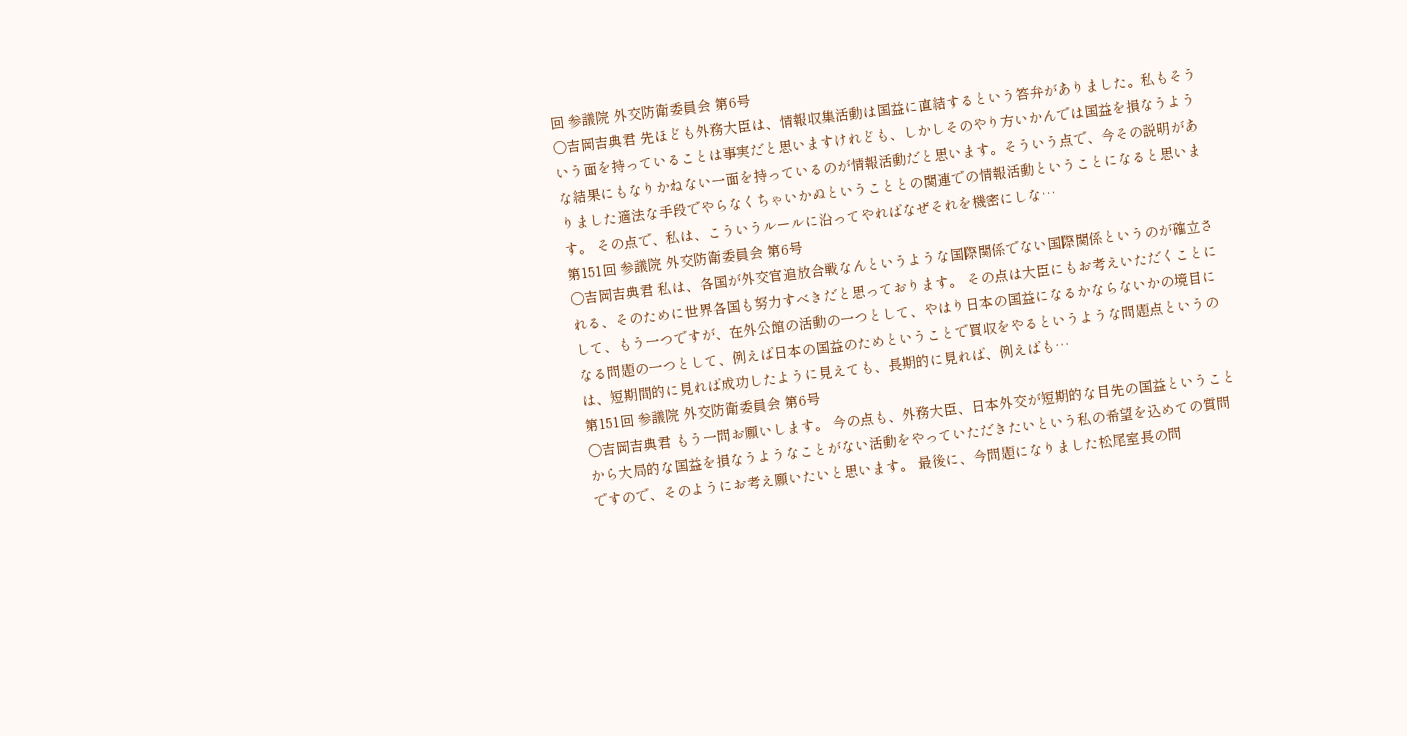回 参議院 外交防衛委員会 第6号
○吉岡吉典君 先ほども外務大臣は、情報収集活動は国益に直結するという答弁がありました。私もそういう面を持っていることは事実だと思いますけれども、しかしそのやり方いかんでは国益を損なうような結果にもなりかねない一面を持っているのが情報活動だと思います。そういう点で、今その説明がありました適法な手段でやらなくちゃいかぬということとの関連での情報活動ということになると思います。 その点で、私は、こういうルールに沿ってやればなぜそれを機密にしな…
第151回 参議院 外交防衛委員会 第6号
○吉岡吉典君 私は、各国が外交官追放合戦なんというような国際関係でない国際関係というのが確立される、そのために世界各国も努力すべきだと思っております。 その点は大臣にもお考えいただくことにして、もう一つですが、在外公館の活動の一つとして、やはり日本の国益になるかならないかの境目になる問題の一つとして、例えば日本の国益のためということで買収をやるというような問題点というのは、短期間的に見れば成功したように見えても、長期的に見れば、例えばも…
第151回 参議院 外交防衛委員会 第6号
○吉岡吉典君 もう一問お願いします。 今の点も、外務大臣、日本外交が短期的な目先の国益ということから大局的な国益を損なうようなことがない活動をやっていただきたいという私の希望を込めての質問ですので、そのようにお考え願いたいと思います。 最後に、今問題になりました松尾室長の問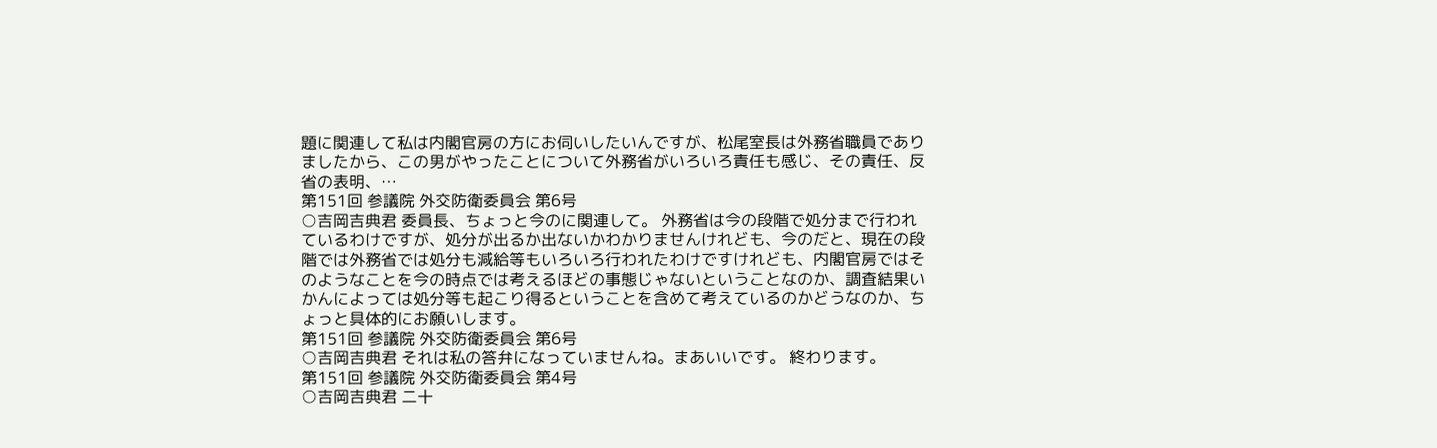題に関連して私は内閣官房の方にお伺いしたいんですが、松尾室長は外務省職員でありましたから、この男がやったことについて外務省がいろいろ責任も感じ、その責任、反省の表明、…
第151回 参議院 外交防衛委員会 第6号
○吉岡吉典君 委員長、ちょっと今のに関連して。 外務省は今の段階で処分まで行われているわけですが、処分が出るか出ないかわかりませんけれども、今のだと、現在の段階では外務省では処分も減給等もいろいろ行われたわけですけれども、内閣官房ではそのようなことを今の時点では考えるほどの事態じゃないということなのか、調査結果いかんによっては処分等も起こり得るということを含めて考えているのかどうなのか、ちょっと具体的にお願いします。
第151回 参議院 外交防衛委員会 第6号
○吉岡吉典君 それは私の答弁になっていませんね。まあいいです。 終わります。
第151回 参議院 外交防衛委員会 第4号
○吉岡吉典君 二十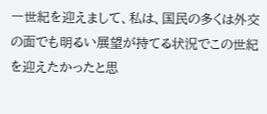一世紀を迎えまして、私は、国民の多くは外交の面でも明るい展望が持てる状況でこの世紀を迎えたかったと思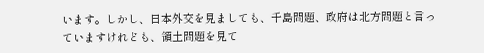います。しかし、日本外交を見ましても、千島問題、政府は北方問題と言っていますけれども、領土問題を見て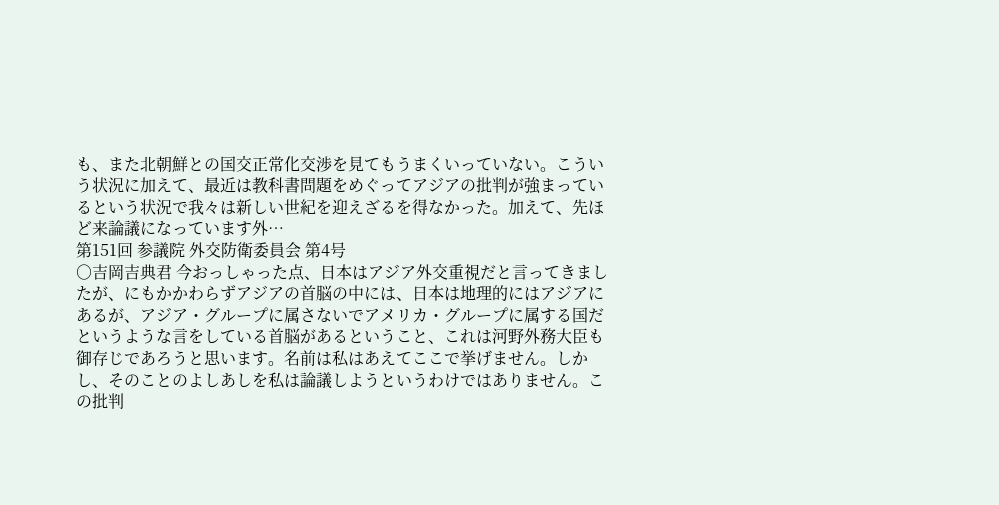も、また北朝鮮との国交正常化交渉を見てもうまくいっていない。こういう状況に加えて、最近は教科書問題をめぐってアジアの批判が強まっているという状況で我々は新しい世紀を迎えざるを得なかった。加えて、先ほど来論議になっています外…
第151回 参議院 外交防衛委員会 第4号
○吉岡吉典君 今おっしゃった点、日本はアジア外交重視だと言ってきましたが、にもかかわらずアジアの首脳の中には、日本は地理的にはアジアにあるが、アジア・グループに属さないでアメリカ・グループに属する国だというような言をしている首脳があるということ、これは河野外務大臣も御存じであろうと思います。名前は私はあえてここで挙げません。しかし、そのことのよしあしを私は論議しようというわけではありません。この批判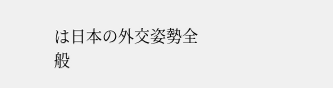は日本の外交姿勢全般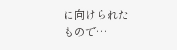に向けられたもので…